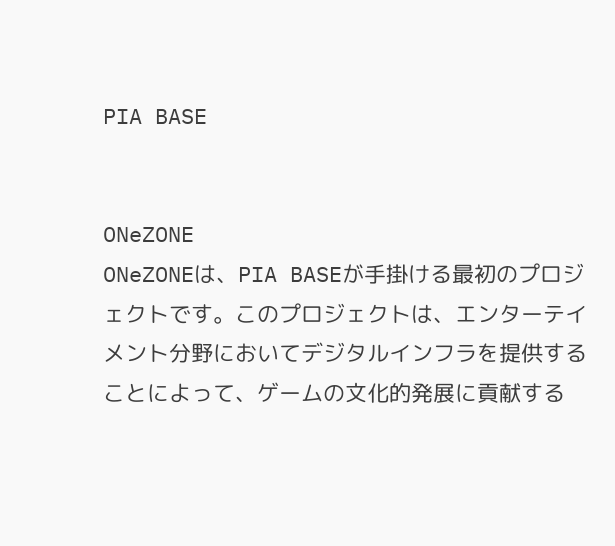PIA BASE


ONeZONE
ONeZONEは、PIA BASEが手掛ける最初のプロジェクトです。このプロジェクトは、エンターテイメント分野においてデジタルインフラを提供することによって、ゲームの文化的発展に貢献する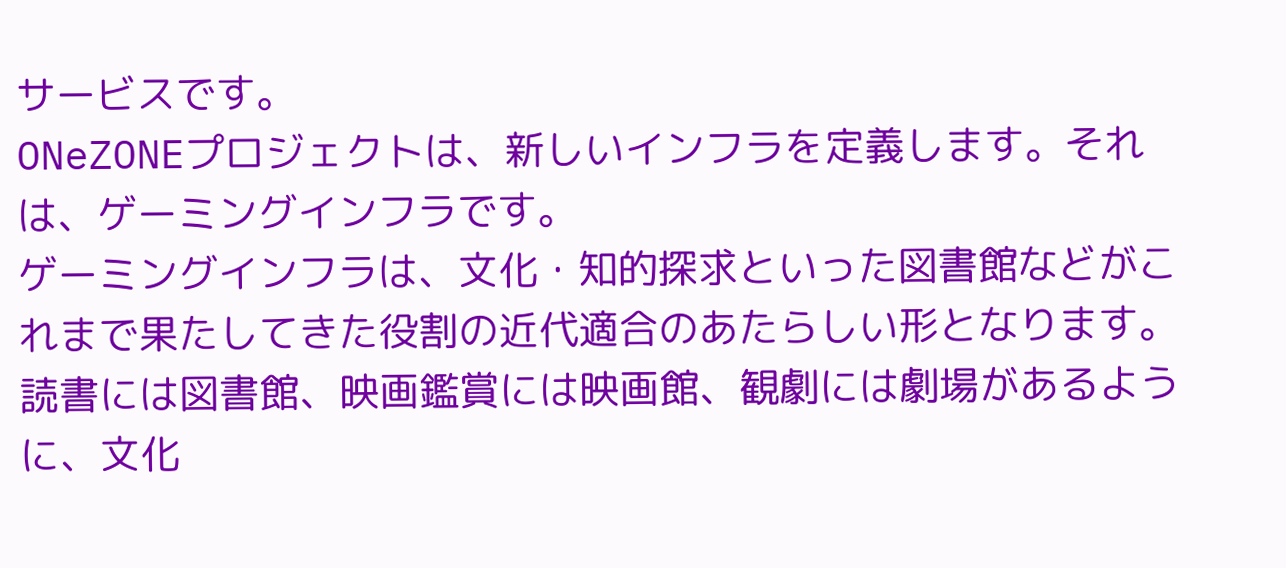サービスです。
ONeZONEプロジェクトは、新しいインフラを定義します。それは、ゲーミングインフラです。
ゲーミングインフラは、文化・知的探求といった図書館などがこれまで果たしてきた役割の近代適合のあたらしい形となります。読書には図書館、映画鑑賞には映画館、観劇には劇場があるように、文化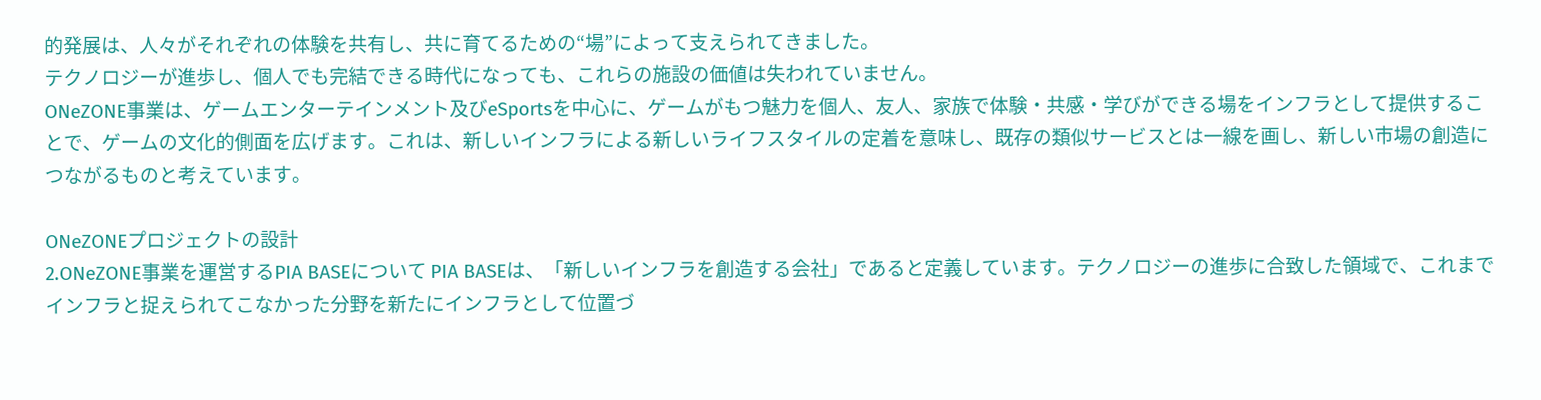的発展は、人々がそれぞれの体験を共有し、共に育てるための“場”によって支えられてきました。
テクノロジーが進歩し、個人でも完結できる時代になっても、これらの施設の価値は失われていません。
ONeZONE事業は、ゲームエンターテインメント及びeSportsを中心に、ゲームがもつ魅力を個人、友人、家族で体験・共感・学びができる場をインフラとして提供することで、ゲームの文化的側面を広げます。これは、新しいインフラによる新しいライフスタイルの定着を意味し、既存の類似サービスとは一線を画し、新しい市場の創造につながるものと考えています。

ONeZONEプロジェクトの設計
2.ONeZONE事業を運営するPIA BASEについて PIA BASEは、「新しいインフラを創造する会社」であると定義しています。テクノロジーの進歩に合致した領域で、これまでインフラと捉えられてこなかった分野を新たにインフラとして位置づ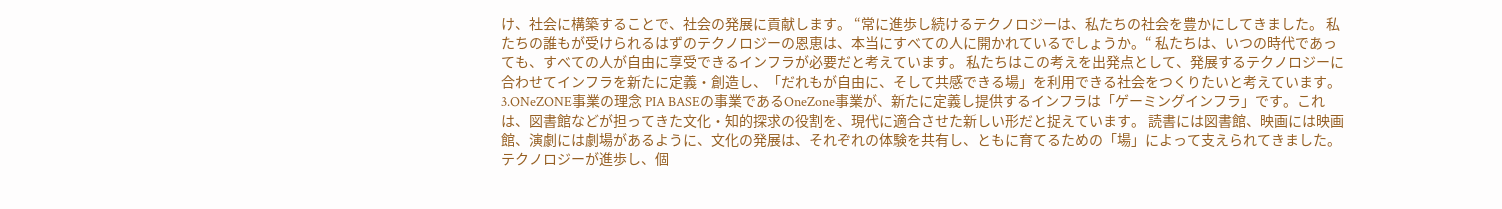け、社会に構築することで、社会の発展に貢献します。 “常に進歩し続けるテクノロジーは、私たちの社会を豊かにしてきました。 私たちの誰もが受けられるはずのテクノロジーの恩恵は、本当にすべての人に開かれているでしょうか。“ 私たちは、いつの時代であっても、すべての人が自由に享受できるインフラが必要だと考えています。 私たちはこの考えを出発点として、発展するテクノロジーに合わせてインフラを新たに定義・創造し、「だれもが自由に、そして共感できる場」を利用できる社会をつくりたいと考えています。 3.ONeZONE事業の理念 PIA BASEの事業であるOneZone事業が、新たに定義し提供するインフラは「ゲーミングインフラ」です。これは、図書館などが担ってきた文化・知的探求の役割を、現代に適合させた新しい形だと捉えています。 読書には図書館、映画には映画館、演劇には劇場があるように、文化の発展は、それぞれの体験を共有し、ともに育てるための「場」によって支えられてきました。テクノロジーが進歩し、個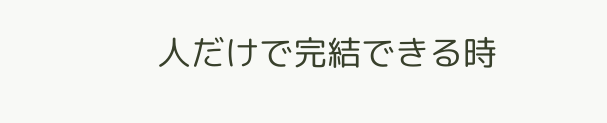人だけで完結できる時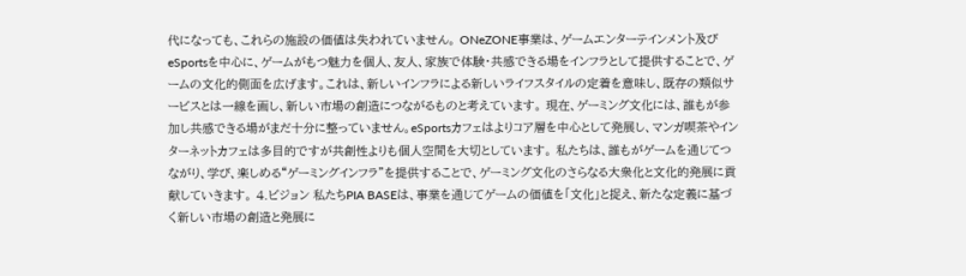代になっても、これらの施設の価値は失われていません。 ONeZONE事業は、ゲームエンターテインメント及びeSportsを中心に、ゲームがもつ魅力を個人、友人、家族で体験・共感できる場をインフラとして提供することで、ゲームの文化的側面を広げます。これは、新しいインフラによる新しいライフスタイルの定着を意味し、既存の類似サービスとは一線を画し、新しい市場の創造につながるものと考えています。 現在、ゲーミング文化には、誰もが参加し共感できる場がまだ十分に整っていません。eSportsカフェはよりコア層を中心として発展し、マンガ喫茶やインターネットカフェは多目的ですが共創性よりも個人空間を大切としています。 私たちは、誰もがゲームを通じてつながり、学び、楽しめる“ゲーミングインフラ”を提供することで、ゲーミング文化のさらなる大衆化と文化的発展に貢献していきます。 4.ビジョン 私たちPIA BASEは、事業を通じてゲームの価値を「文化」と捉え、新たな定義に基づく新しい市場の創造と発展に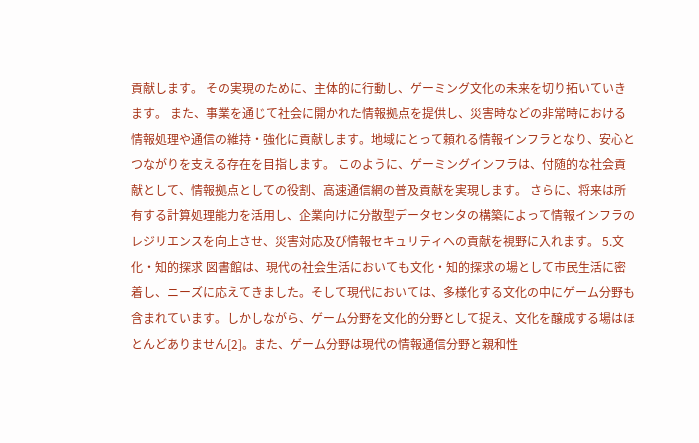貢献します。 その実現のために、主体的に行動し、ゲーミング文化の未来を切り拓いていきます。 また、事業を通じて社会に開かれた情報拠点を提供し、災害時などの非常時における情報処理や通信の維持・強化に貢献します。地域にとって頼れる情報インフラとなり、安心とつながりを支える存在を目指します。 このように、ゲーミングインフラは、付随的な社会貢献として、情報拠点としての役割、高速通信網の普及貢献を実現します。 さらに、将来は所有する計算処理能力を活用し、企業向けに分散型データセンタの構築によって情報インフラのレジリエンスを向上させ、災害対応及び情報セキュリティへの貢献を視野に入れます。 5.文化・知的探求 図書館は、現代の社会生活においても文化・知的探求の場として市民生活に密着し、ニーズに応えてきました。そして現代においては、多様化する文化の中にゲーム分野も含まれています。しかしながら、ゲーム分野を文化的分野として捉え、文化を醸成する場はほとんどありません[2]。また、ゲーム分野は現代の情報通信分野と親和性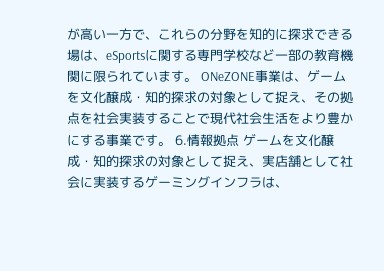が高い一方で、これらの分野を知的に探求できる場は、eSportsに関する専門学校など一部の教育機関に限られています。 ONeZONE事業は、ゲームを文化醸成・知的探求の対象として捉え、その拠点を社会実装することで現代社会生活をより豊かにする事業です。 6.情報拠点 ゲームを文化醸成・知的探求の対象として捉え、実店舗として社会に実装するゲーミングインフラは、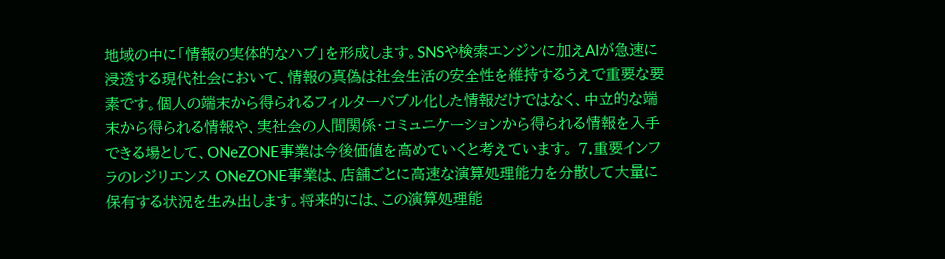地域の中に「情報の実体的なハブ」を形成します。SNSや検索エンジンに加えAIが急速に浸透する現代社会において、情報の真偽は社会生活の安全性を維持するうえで重要な要素です。個人の端末から得られるフィルターバブル化した情報だけではなく、中立的な端末から得られる情報や、実社会の人間関係・コミュニケーションから得られる情報を入手できる場として、ONeZONE事業は今後価値を高めていくと考えています。 7.重要インフラのレジリエンス ONeZONE事業は、店舗ごとに高速な演算処理能力を分散して大量に保有する状況を生み出します。将来的には、この演算処理能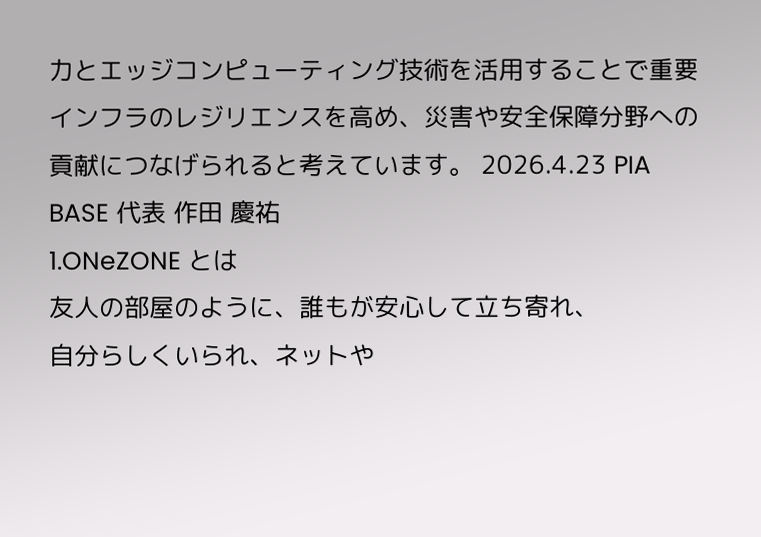力とエッジコンピューティング技術を活用することで重要インフラのレジリエンスを高め、災害や安全保障分野への貢献につなげられると考えています。 2026.4.23 PIA BASE 代表 作田 慶祐
1.ONeZONE とは
友人の部屋のように、誰もが安心して立ち寄れ、
自分らしくいられ、ネットや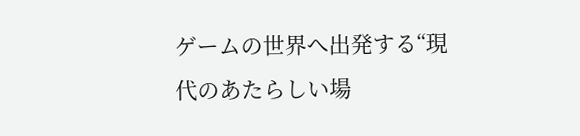ゲームの世界へ出発する“現代のあたらしい場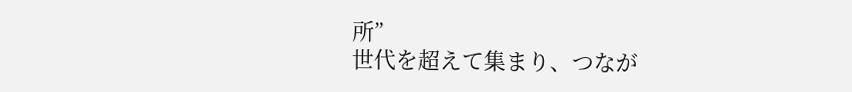所”
世代を超えて集まり、つなが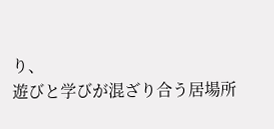り、
遊びと学びが混ざり合う居場所